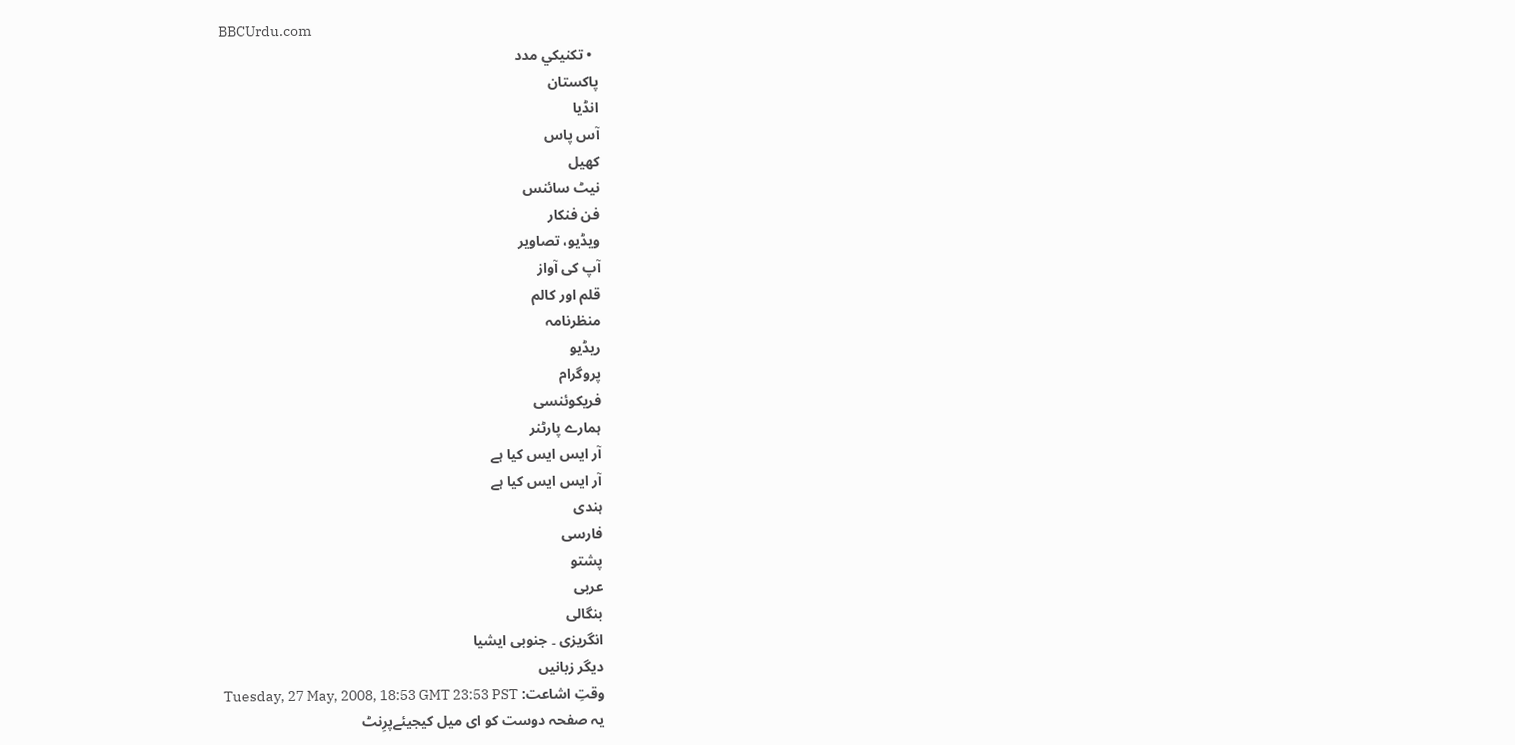BBCUrdu.com
  • تکنيکي مدد
پاکستان
انڈیا
آس پاس
کھیل
نیٹ سائنس
فن فنکار
ویڈیو، تصاویر
آپ کی آواز
قلم اور کالم
منظرنامہ
ریڈیو
پروگرام
فریکوئنسی
ہمارے پارٹنر
آر ایس ایس کیا ہے
آر ایس ایس کیا ہے
ہندی
فارسی
پشتو
عربی
بنگالی
انگریزی ۔ جنوبی ایشیا
دیگر زبانیں
وقتِ اشاعت: Tuesday, 27 May, 2008, 18:53 GMT 23:53 PST
یہ صفحہ دوست کو ای میل کیجیئےپرِنٹ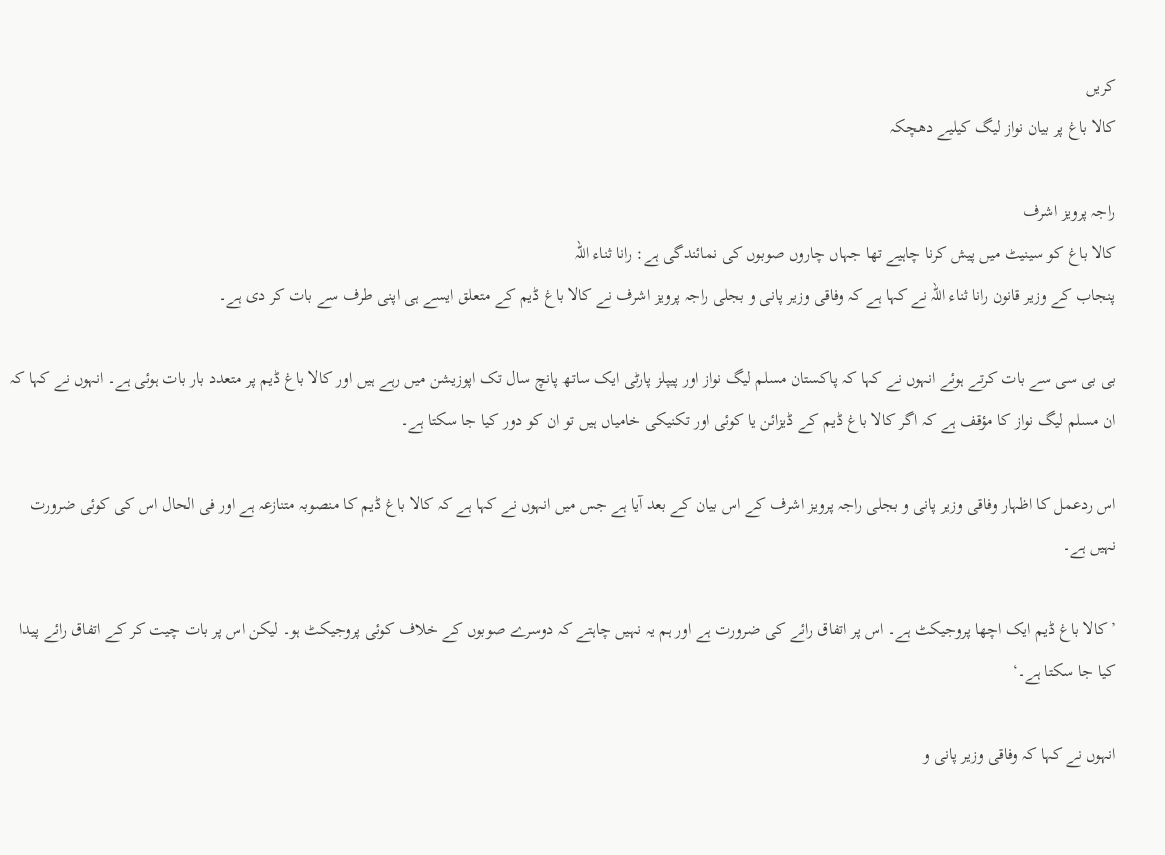کریں
کالا باغ پر بیان نواز لیگ کیلیے دھچکہ

راجہ پرویز اشرف
کالا باغ کو سینیٹ میں پیش کرنا چاہیے تھا جہاں چاروں صوبوں کی نمائندگی ہے: رانا ثناء اللہ
پنجاب کے وزیر قانون رانا ثناء اللہ نے کہا ہے کہ وفاقی وزیر پانی و بجلی راجہ پرویز اشرف نے کالا باغ ڈیم کے متعلق ایسے ہی اپنی طرف سے بات کر دی ہے۔

بی بی سی سے بات کرتے ہوئے انہوں نے کہا کہ پاکستان مسلم لیگ نواز اور پیپلز پارٹی ایک ساتھ پانچ سال تک اپوزیشن میں رہے ہیں اور کالا باغ ڈیم پر متعدد بار بات ہوئی ہے۔ انہوں نے کہا کہ ان مسلم لیگ نواز کا مؤقف ہے کہ اگر کالا باغ ڈیم کے ڈیزائن یا کوئی اور تکنیکی خامیاں ہیں تو ان کو دور کیا جا سکتا ہے۔

اس ردعمل کا اظہار وفاقی وزیر پانی و بجلی راجہ پرویز اشرف کے اس بیان کے بعد آیا ہے جس میں انہوں نے کہا ہے کہ کالا باغ ڈیم کا منصوبہ متنازعہ ہے اور فی الحال اس کی کوئی ضرورت نہیں ہے۔

’کالا باغ ڈیم ایک اچھا پروجیکٹ ہے۔ اس پر اتفاق رائے کی ضرورت ہے اور ہم یہ نہیں چاہتے کہ دوسرے صوبوں کے خلاف کوئی پروجیکٹ ہو۔ لیکن اس پر بات چیت کر کے اتفاق رائے پیدا کیا جا سکتا ہے۔‘

انہوں نے کہا کہ وفاقی وزیر پانی و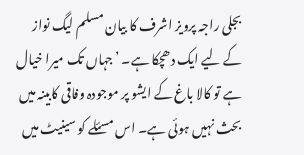بجلی راجہ پرویز اشرف کا بیان مسلم لیگ نواز کے لیے ایک دھچکا ہے۔ ’جہاں تک میرا خیال ہے تو کالا باغ کے ایشو پر موجودہ وفاقی کابینہ میں بحث نہیں ہوئی ہے۔ اس مسئلے کو سینیٹ میں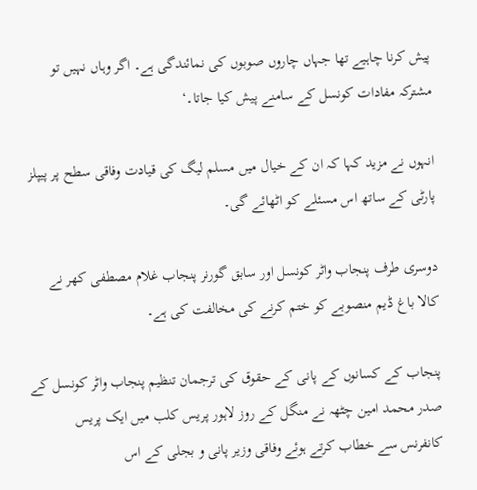پیش کرنا چاہیے تھا جہاں چاروں صوبوں کی نمائندگی ہے۔ اگر وہاں نہیں تو مشترکہ مفادات کونسل کے سامنے پیش کیا جاتا۔‘

انہوں نے مزید کہا کہ ان کے خیال میں مسلم لیگ کی قیادت وفاقی سطح پر پیپلز پارٹی کے ساتھ اس مسئلے کو اٹھائے گی۔

دوسری طرف پنجاب واٹر کونسل اور سابق گورنر پنجاب غلام مصطفی کھر نے کالا باغ ڈیم منصوبے کو ختم کرنے کی مخالفت کی ہے۔

پنجاب کے کسانوں کے پانی کے حقوق کی ترجمان تنظیم پنجاب واٹر کونسل کے صدر محمد امین چٹھہ نے منگل کے روز لاہور پریس کلب میں ایک پریس کانفرنس سے خطاب کرتے ہوئے وفاقی وزیر پانی و بجلی کے اس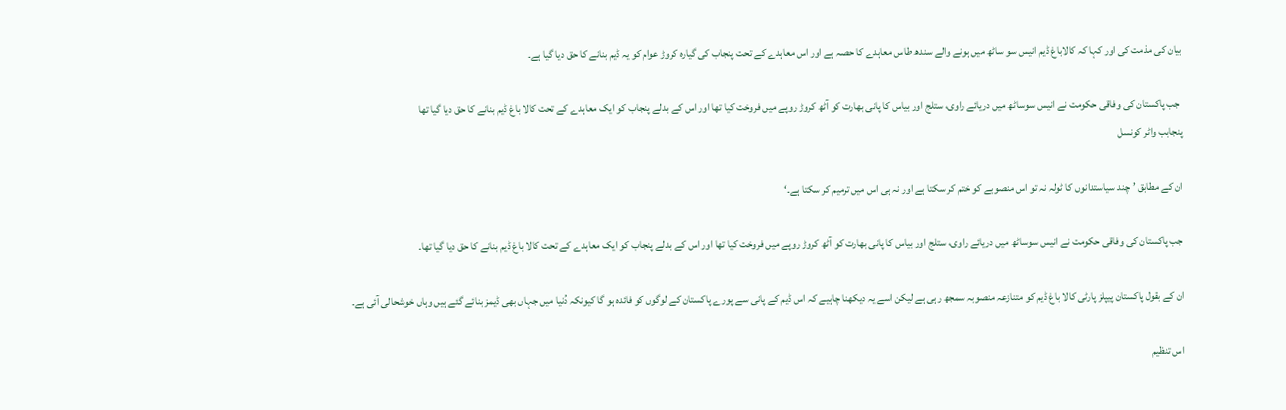بیان کی مذمت کی اور کہا کہ کالاباغ ڈیم انیس سو ساٹھ میں ہونے والے سندھ طاس معاہدے کا حصہ ہے اور اس معاہدے کے تحت پنجاب کی گیارہ کروڑ عوام کو یہ ڈیم بنانے کا حق دیا گیا ہے۔

 جب پاکستان کی وفاقی حکومت نے انیس سوساٹھ میں دریائے راوی، ستلج اور بیاس کا پانی بھارت کو آٹھ کروڑ روپے میں فروخت کیا تھا اور اس کے بدلے پنجاب کو ایک معاہدے کے تحت کالا باغ ڈیم بنانے کا حق دیا گیا تھا
پنجابب واٹر کونسل

ان کے مطابق ’چند سیاستدانوں کا ٹولہ نہ تو اس منصوبے کو ختم کر سکتا ہے اور نہ ہی اس میں ترمیم کر سکتا ہے۔‘

جب پاکستان کی وفاقی حکومت نے انیس سوساٹھ میں دریائے راوی، ستلج اور بیاس کا پانی بھارت کو آٹھ کروڑ روپے میں فروخت کیا تھا اور اس کے بدلے پنجاب کو ایک معاہدے کے تحت کالا باغ ڈیم بنانے کا حق دیا گیا تھا۔

ان کے بقول پاکستان پیپلز پارٹی کالا باغ ڈیم کو متنازعہ منصوبہ سمجھ رہی ہے لیکن اسے یہ دیکھنا چاہیے کہ اس ڈیم کے پانی سے پورے پاکستان کے لوگوں کو فائدہ ہو گا کیونکہ دُنیا میں جہاں بھی ڈیمز بنائے گئے ہیں وہاں خوشحالی آئی ہے۔

اس تنظیم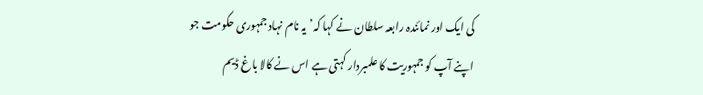کی ایک اور نمائندہ رابعہ سلطان نے کہا کہ’یہ نام نہاد جمہوری حکومت جو اپنے آپ کو جمہوریت کا علمبردار کہتی ہے اس نے کالا باغ ڈیم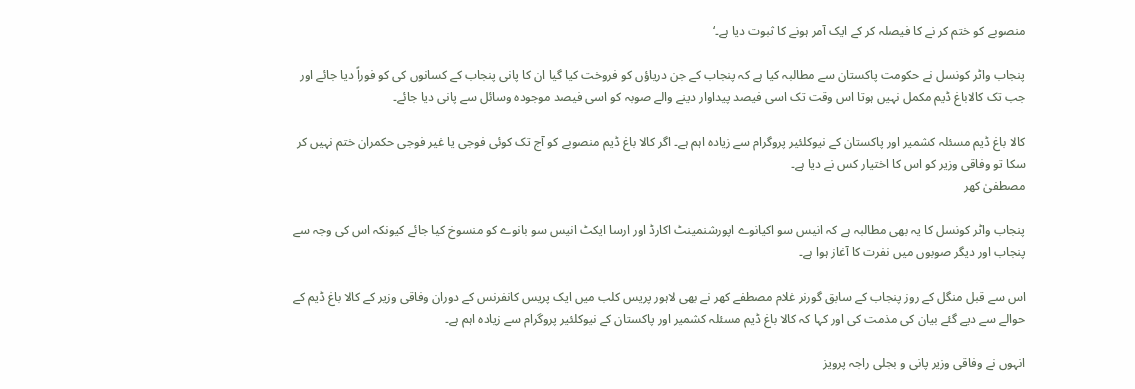منصوبے کو ختم کر نے کا فیصلہ کر کے ایک آمر ہونے کا ثبوت دیا ہے۔‘

پنجاب واٹر کونسل نے حکومت پاکستان سے مطالبہ کیا ہے کہ پنجاب کے جن دریاؤں کو فروخت کیا گیا ان کا پانی پنجاب کے کسانوں کی کو فوراً دیا جائے اور جب تک کالاباغ ڈیم مکمل نہیں ہوتا اس وقت تک اسی فیصد پیداوار دینے والے صوبہ کو اسی فیصد موجودہ وسائل سے پانی دیا جائے۔

کالا باغ ڈیم مسئلہ کشمیر اور پاکستان کے نیوکلئیر پروگرام سے زیادہ اہم ہے۔ اگر کالا باغ ڈیم منصوبے کو آج تک کوئی فوجی یا غیر فوجی حکمران ختم نہیں کر سکا تو وفاقی وزیر کو اس کا اختیار کس نے دیا ہے۔
مصطفیٰ کھر

پنجاب واٹر کونسل کا یہ بھی مطالبہ ہے کہ انیس سو اکیانوے اپورشنمینٹ اکارڈ اور ارسا ایکٹ انیس سو بانوے کو منسوخ کیا جائے کیونکہ اس کی وجہ سے پنجاب اور دیگر صوبوں میں نفرت کا آغاز ہوا ہے۔

اس سے قبل منگل کے روز پنجاب کے سابق گورنر غلام مصطفے کھر نے بھی لاہور پریس کلب میں ایک پریس کانفرنس کے دوران وفاقی وزیر کے کالا باغ ڈیم کے حوالے سے دیے گئے بیان کی مذمت کی اور کہا کہ کالا باغ ڈیم مسئلہ کشمیر اور پاکستان کے نیوکلئیر پروگرام سے زیادہ اہم ہے۔

انہوں نے وفاقی وزیر پانی و بجلی راجہ پرویز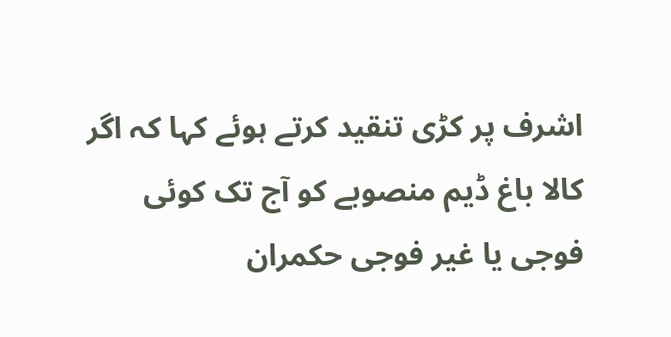اشرف پر کڑی تنقید کرتے ہوئے کہا کہ اگر کالا باغ ڈیم منصوبے کو آج تک کوئی فوجی یا غیر فوجی حکمران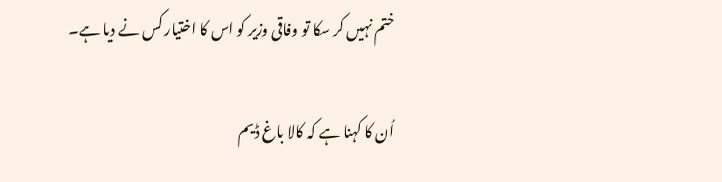ختم نہیں کر سکا تو وفاقی وزیر کو اس کا اختیار کس نے دیا ہے۔

اُن کا کہنا ہے کہ کالا باغ ڈیم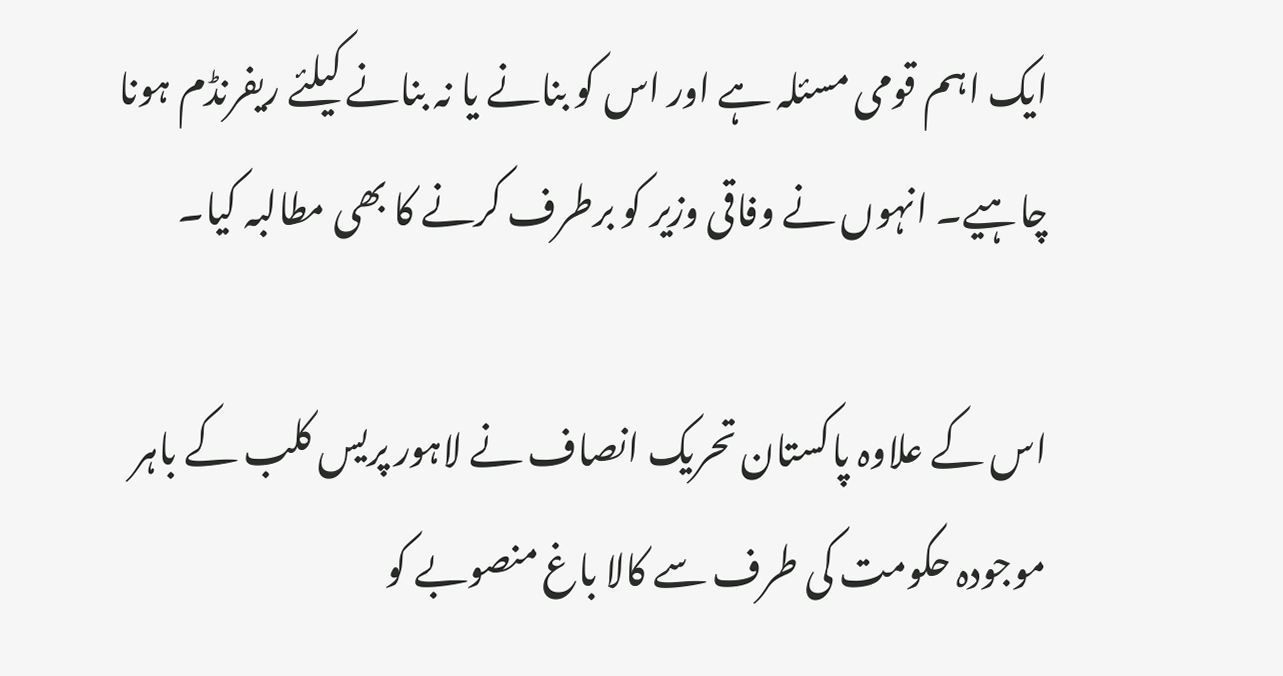ایک اہم قومی مسئلہ ہے اور اس کو بنانے یا نہ بنانے کیلئے ریفرنڈم ہونا چاہیے۔ انہوں نے وفاقی وزیر کو برطرف کرنے کا بھی مطالبہ کیا۔

اس کے علاوہ پاکستان تحریک انصاف نے لاہور پریس کلب کے باہر موجودہ حکومت کی طرف سے کالا باغ منصوبے کو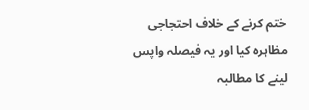ختم کرنے کے خلاف احتجاجی مظاہرہ کیا اور یہ فیصلہ واپس لینے کا مطالبہ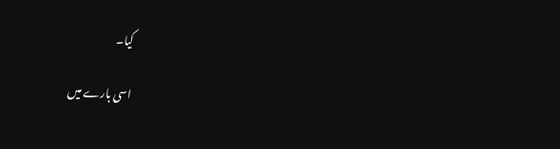کیا۔

اسی بارے میں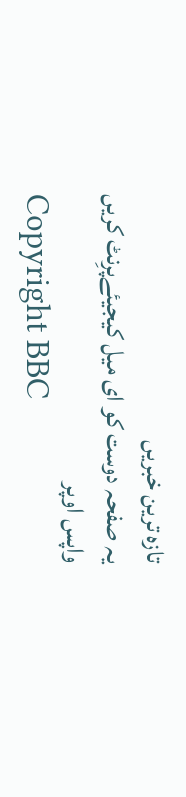تازہ ترین خبریں
یہ صفحہ دوست کو ای میل کیجیئےپرِنٹ کریں
واپس اوپر
Copyright BBC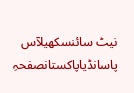نیٹ سائنسکھیلآس پاسانڈیاپاکستانصفحہِ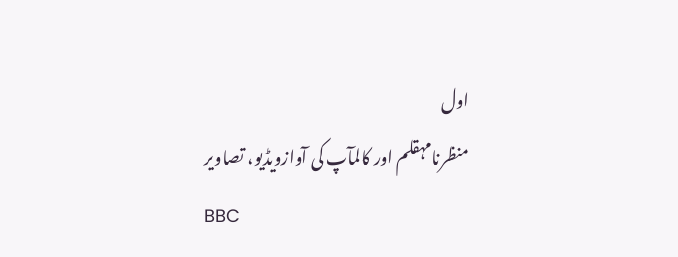اول
منظرنامہقلم اور کالمآپ کی آوازویڈیو، تصاویر
BBC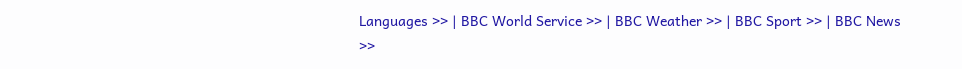Languages >> | BBC World Service >> | BBC Weather >> | BBC Sport >> | BBC News >>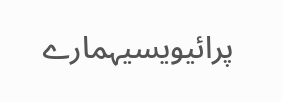پرائیویسیہمارے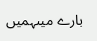بارے میںہمیں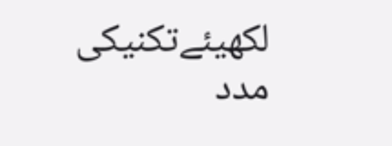لکھیئےتکنیکی مدد